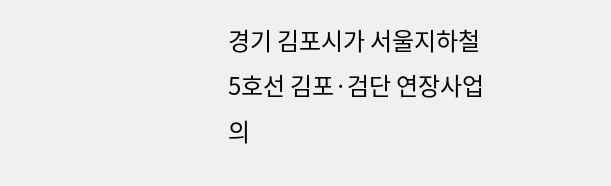경기 김포시가 서울지하철 5호선 김포·검단 연장사업의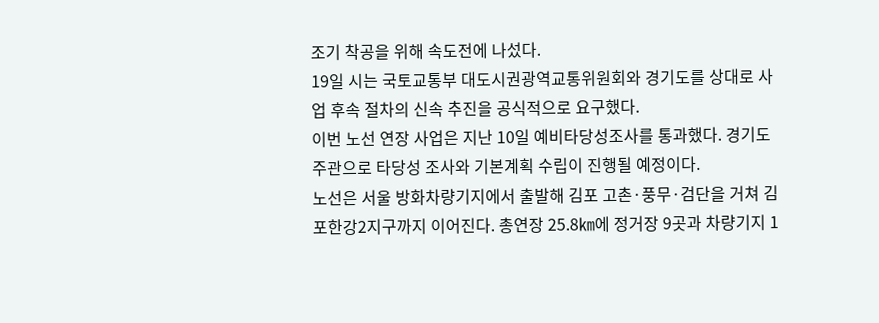조기 착공을 위해 속도전에 나섰다.
19일 시는 국토교통부 대도시권광역교통위원회와 경기도를 상대로 사업 후속 절차의 신속 추진을 공식적으로 요구했다.
이번 노선 연장 사업은 지난 10일 예비타당성조사를 통과했다. 경기도 주관으로 타당성 조사와 기본계획 수립이 진행될 예정이다.
노선은 서울 방화차량기지에서 출발해 김포 고촌·풍무·검단을 거쳐 김포한강2지구까지 이어진다. 총연장 25.8㎞에 정거장 9곳과 차량기지 1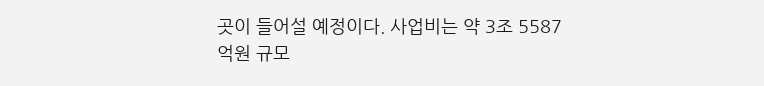곳이 들어설 예정이다. 사업비는 약 3조 5587억원 규모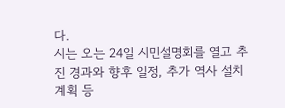다.
시는 오는 24일 시민설명회를 열고 추진 경과와 향후 일정, 추가 역사 설치 계획 등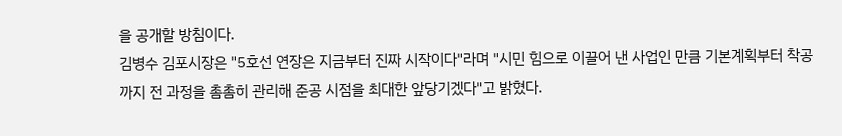을 공개할 방침이다.
김병수 김포시장은 "5호선 연장은 지금부터 진짜 시작이다"라며 "시민 힘으로 이끌어 낸 사업인 만큼 기본계획부터 착공까지 전 과정을 촘촘히 관리해 준공 시점을 최대한 앞당기겠다"고 밝혔다.